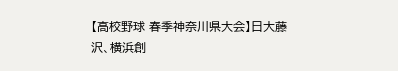【高校野球 春季神奈川県大会】日大藤沢、横浜創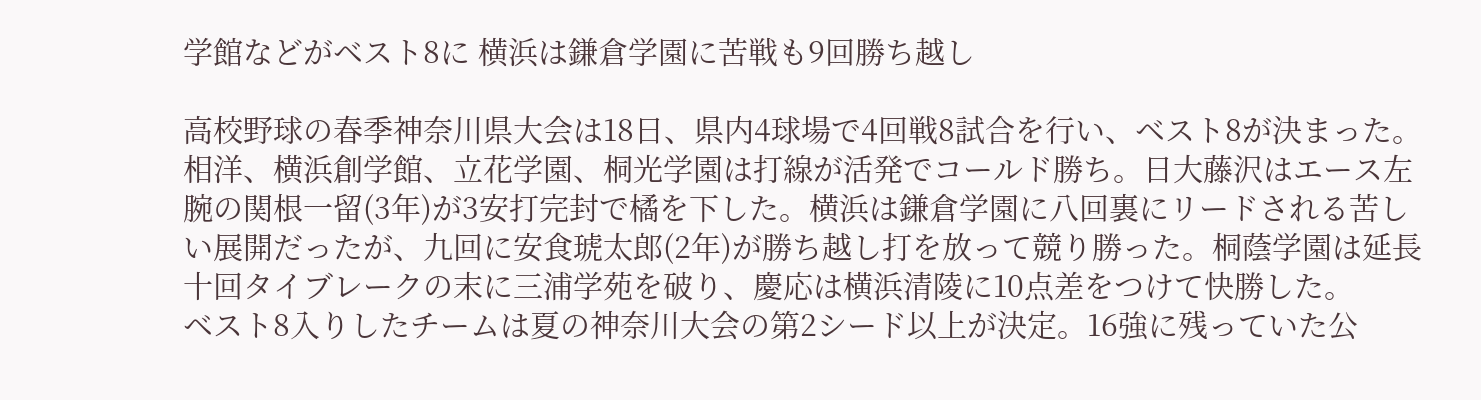学館などがベスト8に 横浜は鎌倉学園に苦戦も9回勝ち越し

高校野球の春季神奈川県大会は18日、県内4球場で4回戦8試合を行い、ベスト8が決まった。
相洋、横浜創学館、立花学園、桐光学園は打線が活発でコールド勝ち。日大藤沢はエース左腕の関根一留(3年)が3安打完封で橘を下した。横浜は鎌倉学園に八回裏にリードされる苦しい展開だったが、九回に安食琥太郎(2年)が勝ち越し打を放って競り勝った。桐蔭学園は延長十回タイブレークの末に三浦学苑を破り、慶応は横浜清陵に10点差をつけて快勝した。
ベスト8入りしたチームは夏の神奈川大会の第2シード以上が決定。16強に残っていた公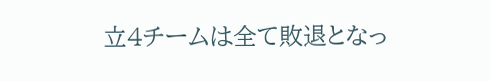立4チームは全て敗退となっ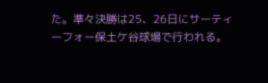た。準々決勝は25、26日にサーティーフォー保土ケ谷球場で行われる。